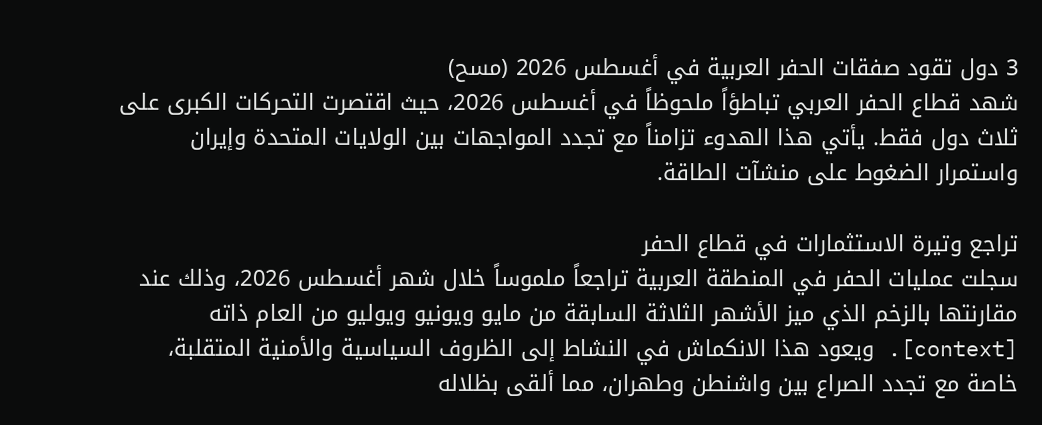3 دول تقود صفقات الحفر العربية في أغسطس 2026 (مسح)
شهد قطاع الحفر العربي تباطؤاً ملحوظاً في أغسطس 2026، حيث اقتصرت التحركات الكبرى على ثلاث دول فقط. يأتي هذا الهدوء تزامناً مع تجدد المواجهات بين الولايات المتحدة وإيران واستمرار الضغوط على منشآت الطاقة.

تراجع وتيرة الاستثمارات في قطاع الحفر
سجلت عمليات الحفر في المنطقة العربية تراجعاً ملموساً خلال شهر أغسطس 2026، وذلك عند مقارنتها بالزخم الذي ميز الأشهر الثلاثة السابقة من مايو ويونيو ويوليو من العام ذاته [context]. ويعود هذا الانكماش في النشاط إلى الظروف السياسية والأمنية المتقلبة، خاصة مع تجدد الصراع بين واشنطن وطهران، مما ألقى بظلاله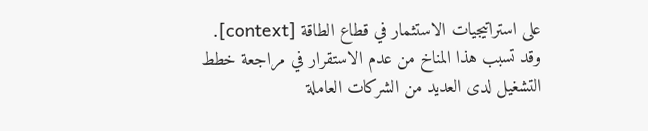على استراتيجيات الاستثمار في قطاع الطاقة [context].
وقد تسبب هذا المناخ من عدم الاستقرار في مراجعة خطط التشغيل لدى العديد من الشركات العاملة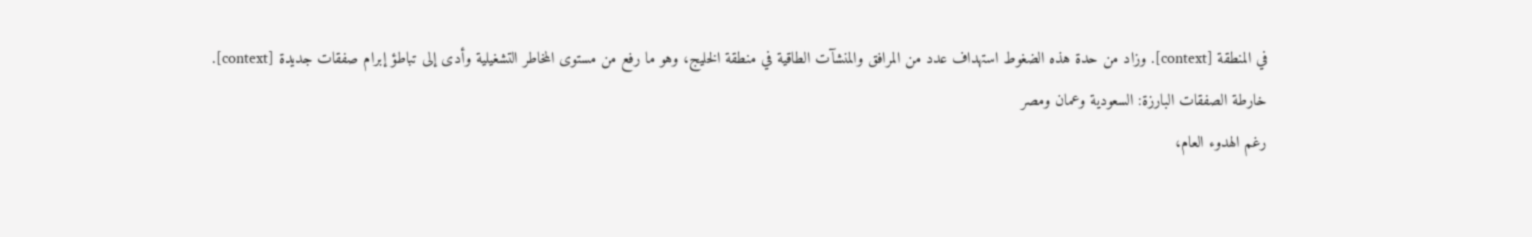في المنطقة [context]. وزاد من حدة هذه الضغوط استهداف عدد من المرافق والمنشآت الطاقية في منطقة الخليج، وهو ما رفع من مستوى المخاطر التشغيلية وأدى إلى تباطؤ إبرام صفقات جديدة [context].
خارطة الصفقات البارزة: السعودية وعمان ومصر
رغم الهدوء العام،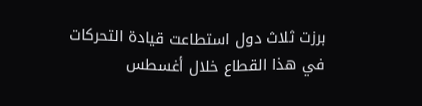برزت ثلاث دول استطاعت قيادة التحركات في هذا القطاع خلال أغسطس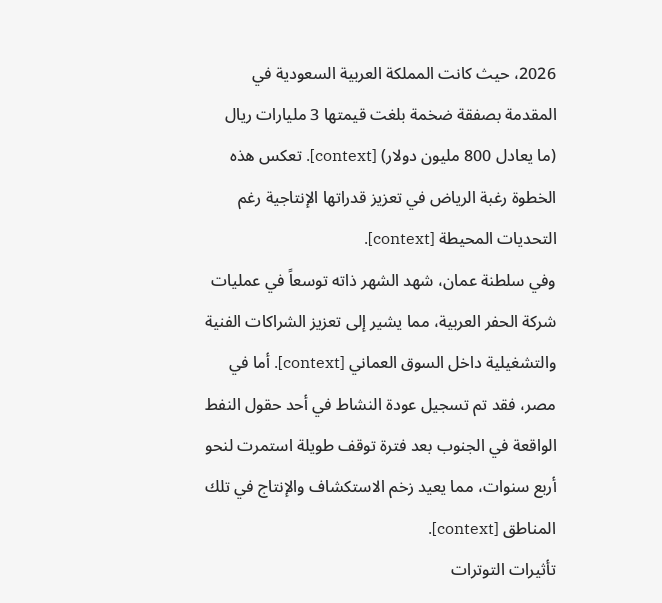2026، حيث كانت المملكة العربية السعودية في المقدمة بصفقة ضخمة بلغت قيمتها 3 مليارات ريال (ما يعادل 800 مليون دولار) [context]. تعكس هذه الخطوة رغبة الرياض في تعزيز قدراتها الإنتاجية رغم التحديات المحيطة [context].
وفي سلطنة عمان، شهد الشهر ذاته توسعاً في عمليات شركة الحفر العربية، مما يشير إلى تعزيز الشراكات الفنية والتشغيلية داخل السوق العماني [context]. أما في مصر، فقد تم تسجيل عودة النشاط في أحد حقول النفط الواقعة في الجنوب بعد فترة توقف طويلة استمرت لنحو أربع سنوات، مما يعيد زخم الاستكشاف والإنتاج في تلك المناطق [context].
تأثيرات التوترات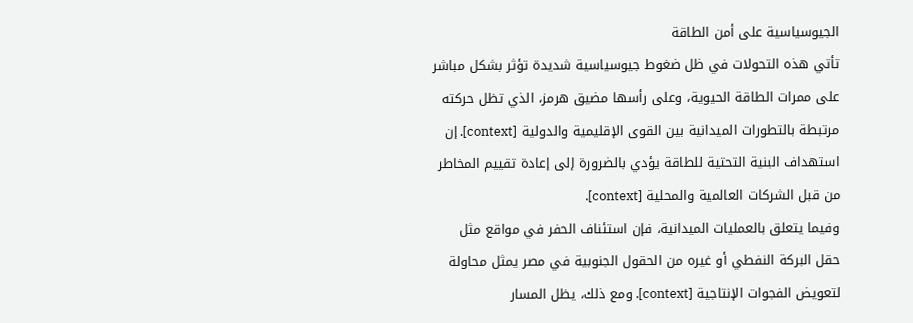الجيوسياسية على أمن الطاقة
تأتي هذه التحولات في ظل ضغوط جيوسياسية شديدة تؤثر بشكل مباشر على ممرات الطاقة الحيوية، وعلى رأسها مضيق هرمز، الذي تظل حركته مرتبطة بالتطورات الميدانية بين القوى الإقليمية والدولية [context]. إن استهداف البنية التحتية للطاقة يؤدي بالضرورة إلى إعادة تقييم المخاطر من قبل الشركات العالمية والمحلية [context].
وفيما يتعلق بالعمليات الميدانية، فإن استئناف الحفر في مواقع مثل حقل البركة النفطي أو غيره من الحقول الجنوبية في مصر يمثل محاولة لتعويض الفجوات الإنتاجية [context]. ومع ذلك، يظل المسار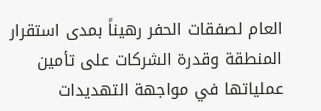العام لصفقات الحفر رهيناً بمدى استقرار المنطقة وقدرة الشركات على تأمين عملياتها في مواجهة التهديدات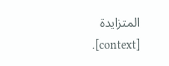المتزايدة [context].